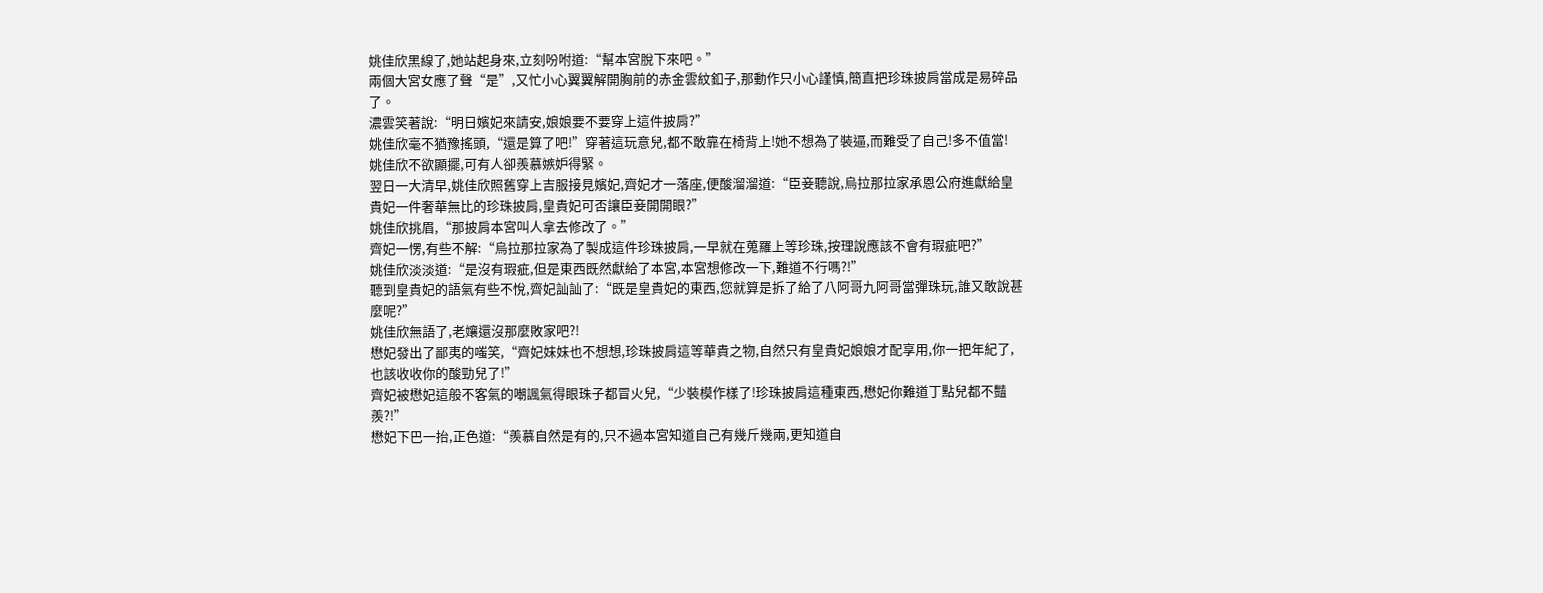姚佳欣黑線了,她站起身來,立刻吩咐道:“幫本宮脫下來吧。”
兩個大宮女應了聲“是”,又忙小心翼翼解開胸前的赤金雲紋釦子,那動作只小心謹慎,簡直把珍珠披肩當成是易碎品了。
濃雲笑著說:“明日嬪妃來請安,娘娘要不要穿上這件披肩?”
姚佳欣毫不猶豫搖頭,“還是算了吧!”穿著這玩意兒,都不敢靠在椅背上!她不想為了裝逼,而難受了自己!多不值當!
姚佳欣不欲顯擺,可有人卻羨慕嫉妒得緊。
翌日一大清早,姚佳欣照舊穿上吉服接見嬪妃,齊妃才一落座,便酸溜溜道:“臣妾聽說,烏拉那拉家承恩公府進獻給皇貴妃一件奢華無比的珍珠披肩,皇貴妃可否讓臣妾開開眼?”
姚佳欣挑眉,“那披肩本宮叫人拿去修改了。”
齊妃一愣,有些不解:“烏拉那拉家為了製成這件珍珠披肩,一早就在蒐羅上等珍珠,按理說應該不會有瑕疵吧?”
姚佳欣淡淡道:“是沒有瑕疵,但是東西既然獻給了本宮,本宮想修改一下,難道不行嗎?!”
聽到皇貴妃的語氣有些不悅,齊妃訕訕了:“既是皇貴妃的東西,您就算是拆了給了八阿哥九阿哥當彈珠玩,誰又敢說甚麼呢?”
姚佳欣無語了,老孃還沒那麼敗家吧?!
懋妃發出了鄙夷的嗤笑,“齊妃妹妹也不想想,珍珠披肩這等華貴之物,自然只有皇貴妃娘娘才配享用,你一把年紀了,也該收收你的酸勁兒了!”
齊妃被懋妃這般不客氣的嘲諷氣得眼珠子都冒火兒,“少裝模作樣了!珍珠披肩這種東西,懋妃你難道丁點兒都不豔羨?!”
懋妃下巴一抬,正色道:“羨慕自然是有的,只不過本宮知道自己有幾斤幾兩,更知道自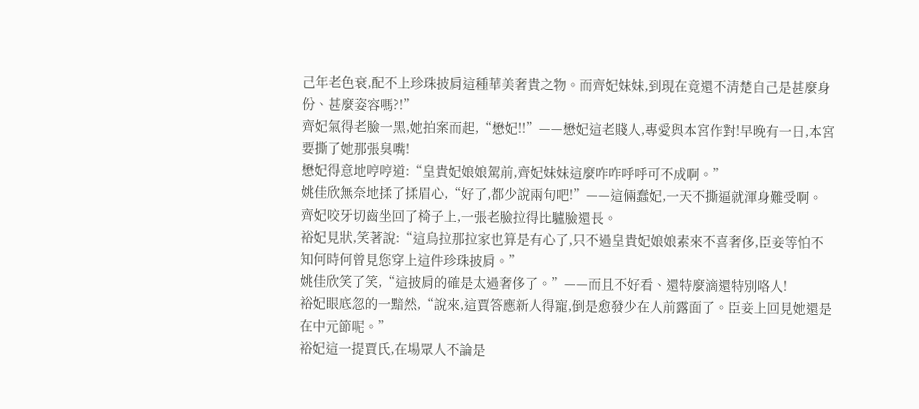己年老色衰,配不上珍珠披肩這種華美奢貴之物。而齊妃妹妹,到現在竟還不清楚自己是甚麼身份、甚麼姿容嗎?!”
齊妃氣得老臉一黑,她拍案而起,“懋妃!!”——懋妃這老賤人,專愛與本宮作對!早晚有一日,本宮要撕了她那張臭嘴!
懋妃得意地哼哼道:“皇貴妃娘娘駕前,齊妃妹妹這麼咋咋呼呼可不成啊。”
姚佳欣無奈地揉了揉眉心,“好了,都少說兩句吧!”——這倆蠢妃,一天不撕逼就渾身難受啊。
齊妃咬牙切齒坐回了椅子上,一張老臉拉得比驢臉還長。
裕妃見狀,笑著說:“這烏拉那拉家也算是有心了,只不過皇貴妃娘娘素來不喜奢侈,臣妾等怕不知何時何曾見您穿上這件珍珠披肩。”
姚佳欣笑了笑,“這披肩的確是太過奢侈了。”——而且不好看、還特麼滴還特別咯人!
裕妃眼底忽的一黯然,“說來,這賈答應新人得寵,倒是愈發少在人前露面了。臣妾上回見她還是在中元節呢。”
裕妃這一提賈氏,在場眾人不論是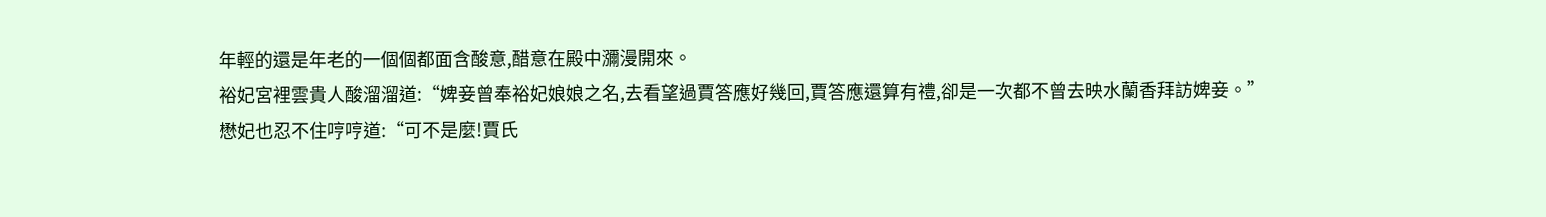年輕的還是年老的一個個都面含酸意,醋意在殿中瀰漫開來。
裕妃宮裡雲貴人酸溜溜道:“婢妾曾奉裕妃娘娘之名,去看望過賈答應好幾回,賈答應還算有禮,卻是一次都不曾去映水蘭香拜訪婢妾。”
懋妃也忍不住哼哼道:“可不是麼!賈氏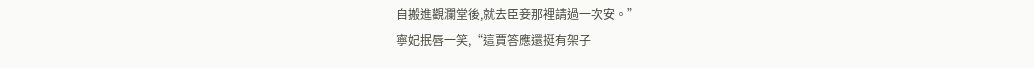自搬進觀瀾堂後,就去臣妾那裡請過一次安。”
寧妃抿唇一笑,“這賈答應還挺有架子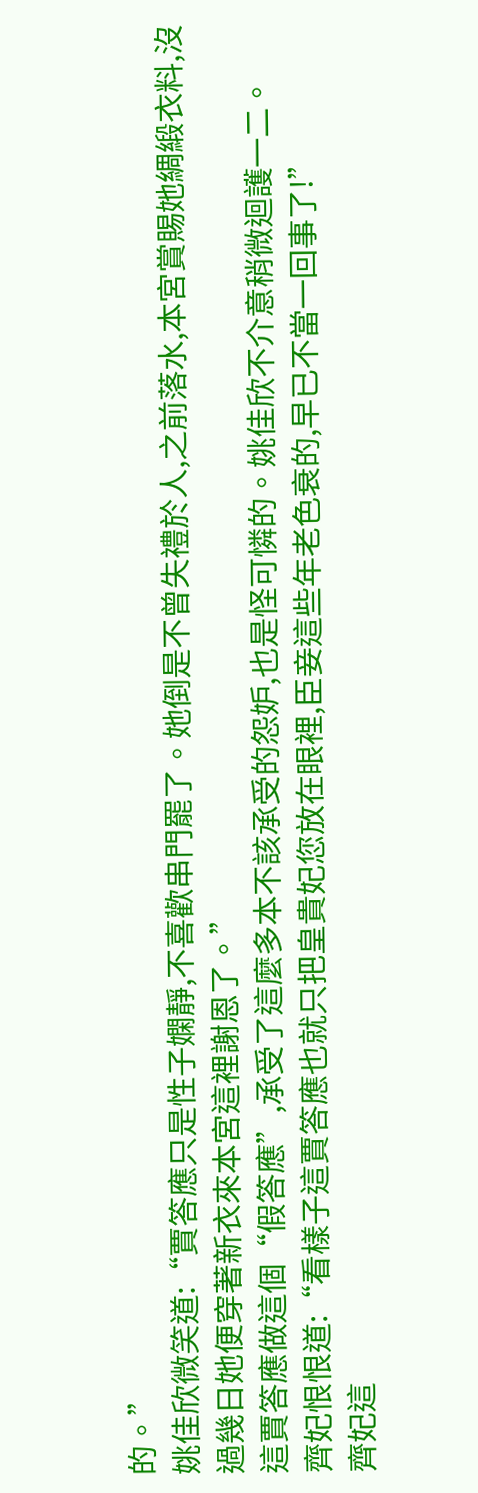的。”
姚佳欣微笑道:“賈答應只是性子嫻靜,不喜歡串門罷了。她倒是不曾失禮於人,之前落水,本宮賞賜她綢緞衣料,沒過幾日她便穿著新衣來本宮這裡謝恩了。”
這賈答應做這個“假答應”,承受了這麼多本不該承受的怨妒,也是怪可憐的。姚佳欣不介意稍微迴護一二。
齊妃恨恨道:“看樣子這賈答應也就只把皇貴妃您放在眼裡,臣妾這些年老色衰的,早已不當一回事了!”
齊妃這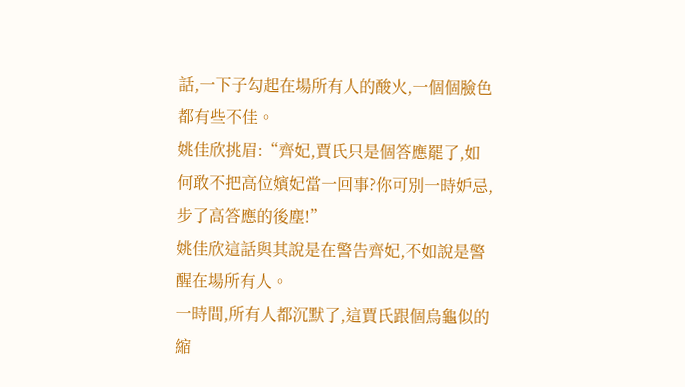話,一下子勾起在場所有人的酸火,一個個臉色都有些不佳。
姚佳欣挑眉:“齊妃,賈氏只是個答應罷了,如何敢不把高位嬪妃當一回事?你可別一時妒忌,步了高答應的後塵!”
姚佳欣這話與其說是在警告齊妃,不如說是警醒在場所有人。
一時間,所有人都沉默了,這賈氏跟個烏龜似的縮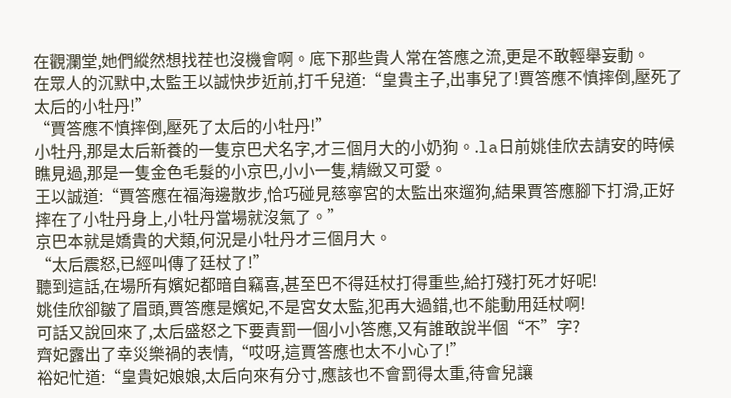在觀瀾堂,她們縱然想找茬也沒機會啊。底下那些貴人常在答應之流,更是不敢輕舉妄動。
在眾人的沉默中,太監王以誠快步近前,打千兒道:“皇貴主子,出事兒了!賈答應不慎摔倒,壓死了太后的小牡丹!”
“賈答應不慎摔倒,壓死了太后的小牡丹!”
小牡丹,那是太后新養的一隻京巴犬名字,才三個月大的小奶狗。.la日前姚佳欣去請安的時候瞧見過,那是一隻金色毛髮的小京巴,小小一隻,精緻又可愛。
王以誠道:“賈答應在福海邊散步,恰巧碰見慈寧宮的太監出來遛狗,結果賈答應腳下打滑,正好摔在了小牡丹身上,小牡丹當場就沒氣了。”
京巴本就是嬌貴的犬類,何況是小牡丹才三個月大。
“太后震怒,已經叫傳了廷杖了!”
聽到這話,在場所有嬪妃都暗自竊喜,甚至巴不得廷杖打得重些,給打殘打死才好呢!
姚佳欣卻皺了眉頭,賈答應是嬪妃,不是宮女太監,犯再大過錯,也不能動用廷杖啊!
可話又說回來了,太后盛怒之下要責罰一個小小答應,又有誰敢說半個“不”字?
齊妃露出了幸災樂禍的表情,“哎呀,這賈答應也太不小心了!”
裕妃忙道:“皇貴妃娘娘,太后向來有分寸,應該也不會罰得太重,待會兒讓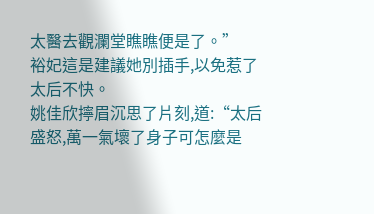太醫去觀瀾堂瞧瞧便是了。”
裕妃這是建議她別插手,以免惹了太后不快。
姚佳欣擰眉沉思了片刻,道:“太后盛怒,萬一氣壞了身子可怎麼是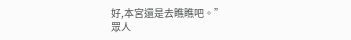好,本宮還是去瞧瞧吧。”
眾人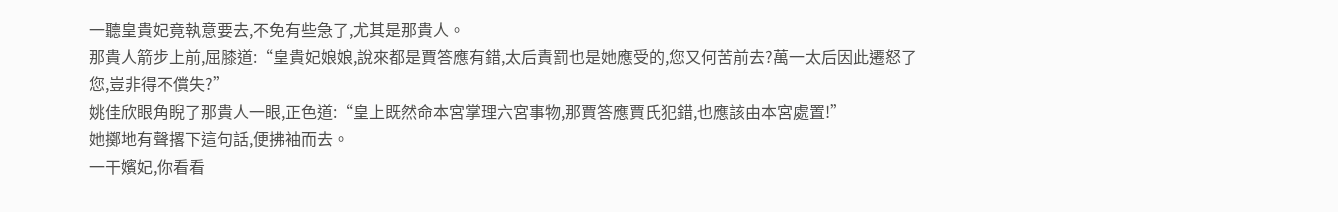一聽皇貴妃竟執意要去,不免有些急了,尤其是那貴人。
那貴人箭步上前,屈膝道:“皇貴妃娘娘,說來都是賈答應有錯,太后責罰也是她應受的,您又何苦前去?萬一太后因此遷怒了您,豈非得不償失?”
姚佳欣眼角睨了那貴人一眼,正色道:“皇上既然命本宮掌理六宮事物,那賈答應賈氏犯錯,也應該由本宮處置!”
她擲地有聲撂下這句話,便拂袖而去。
一干嬪妃,你看看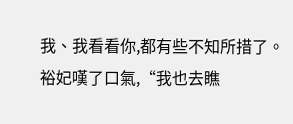我、我看看你,都有些不知所措了。
裕妃嘆了口氣,“我也去瞧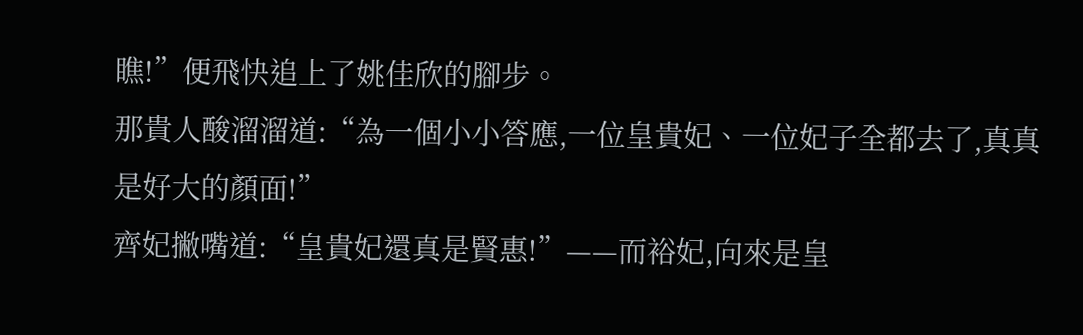瞧!”便飛快追上了姚佳欣的腳步。
那貴人酸溜溜道:“為一個小小答應,一位皇貴妃、一位妃子全都去了,真真是好大的顏面!”
齊妃撇嘴道:“皇貴妃還真是賢惠!”——而裕妃,向來是皇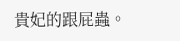貴妃的跟屁蟲。